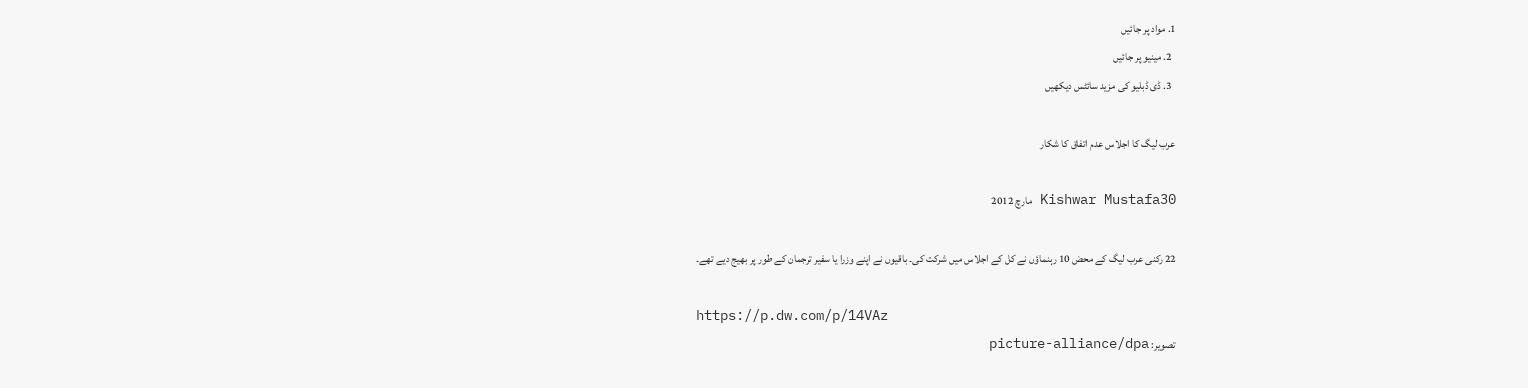1. مواد پر جائیں
  2. مینیو پر جائیں
  3. ڈی ڈبلیو کی مزید سائٹس دیکھیں

عرب لیگ کا اجلاس عدم اتفاق کا شکار

Kishwar Mustafa30 مارچ 2012

22 رکنی عرب لیگ کے محض 10 رہنماؤں نے کل کے اجلاس میں شرکت کی۔ باقیوں نے اپنے وزرا یا سفیر ترجمان کے طور پر بھیج دیے تھے۔

https://p.dw.com/p/14VAz
تصویر: picture-alliance/dpa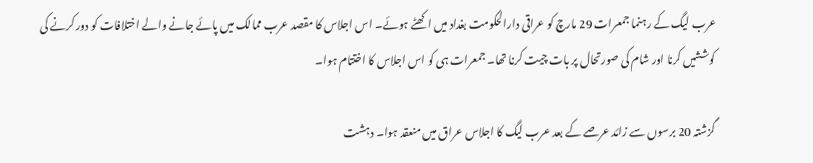عرب لیگ کے رہنما جمعرات 29 مارچ کو عراقی دارالحکومت بغداد میں اکھٹے ہوئے۔ اس اجلاس کا مقصد عرب ممالک میں پائے جانے والے اختلافات کو دور کرنے کی کوششیں کرنا اور شام کی صورتحال پر بات چیت کرنا تھا۔ جمعرات ہی کو اس اجلاس کا اختتام ہوا۔

گزشتہ 20 برسوں سے زائد عرصے کے بعد عرب لیگ کا اجلاس عراق میں منعقد ہوا۔ دہشت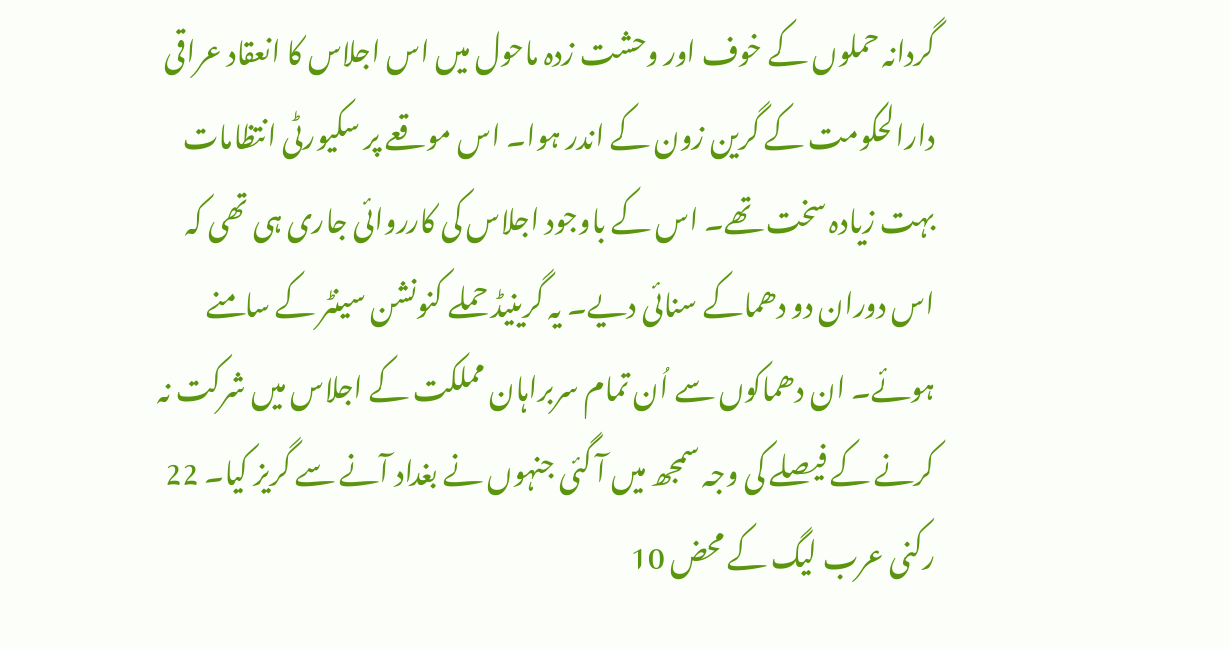گردانہ حملوں کے خوف اور وحشت زدہ ماحول میں اس اجلاس کا انعقاد عراقی دارالحکومت کے گرین زون کے اندر ہوا۔ اس موقعے پر سکیورٹی انتظامات بہت زیادہ سخت تھے۔ اس کے باوجود اجلاس کی کارروائی جاری ہی تھی کہ اس دوران دو دھماکے سنائی دیے۔ یہ گرینیڈ حملے کنونشن سینٹر کے سامنے ہوئے۔ ان دھماکوں سے اُن تمام سربراہان مملکت کے اجلاس میں شرکت نہ کرنے کے فیصلے کی وجہ سمجھ میں آ گئی جنہوں نے بغداد آنے سے گریز کیا۔ 22 رکنی عرب لیگ کے محض 10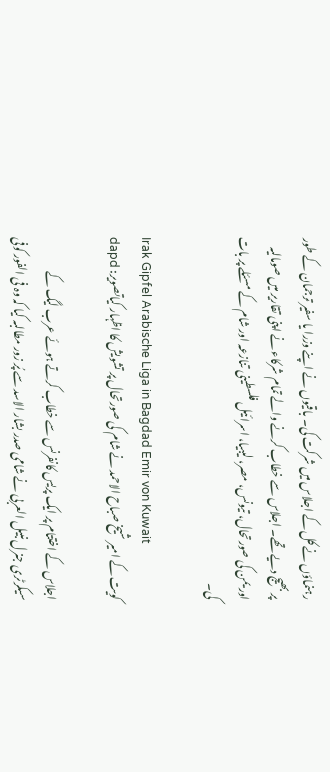رہنماؤں نے کل کے اجلاس میں شرکت کی۔ باقیوں نے اپنے وزرا یا سفیر ترجمان کے طور پر بھیج دیے تھے۔ اجلاس سے خطاب کرنے والے تمام شرکاء نے اپنی تقاریر میں صومالیہ اور یمن کی صورتحال، تیونس، مصر، لیبیا، اسرائیل فلسطینی تنازعہ اور شام کے مسئلے پر بات کی۔

Irak Gipfel Arabische Liga in Bagdad Emir von Kuwait
کویت کے امیر شیخ صباح الاحمد نے شام کی صورتحال پر تشویش کا اظہار کیاتصویر: dapd

اجلاس کے اختتام پر ایک پریس کانفرنس سے خطاب کرتے ہوئے عرب لیگ کے سیکرٹری جنرل نبیل العربی نے شامی صدر بشار الاسد سے پُر زور مطالبہ کیا کہ وہ فی الفور کوفی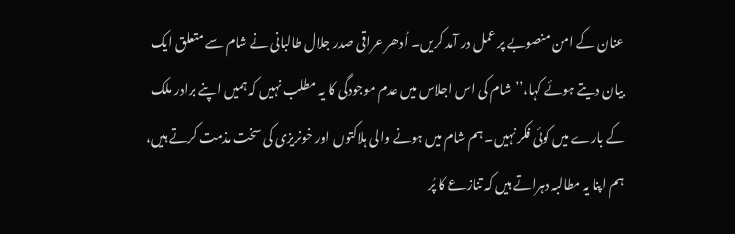عنان کے امن منصوبے پر عمل در آمد کریں۔ اُدھر عراقی صدر جلال طالبانی نے شام سے متعلق ایک بیان دیتے ہوئے کہا،’’شام کی اس اجلاس میں عدم موجودگی کا یہ مطلب نہیں کہ ہمیں اپنے برادر ملک کے بارے میں کوئی فکر نہیں۔ ہم شام میں ہونے والی ہلاکتوں اور خونریزی کی سخت مذمت کرتے ہیں، ہم اپنا یہ مطالبہ دہراتے ہیں کہ تنازعے کا پُر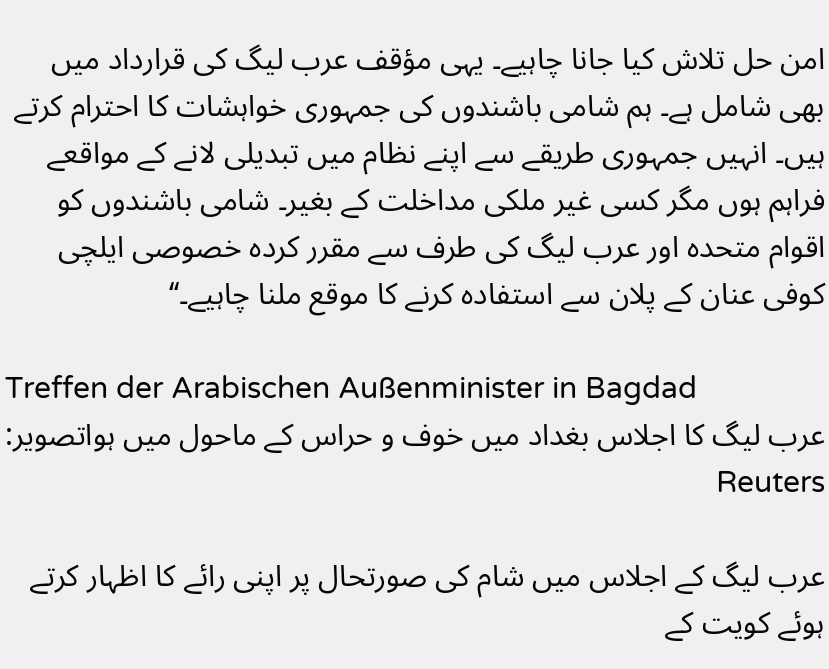امن حل تلاش کیا جانا چاہیے۔ یہی مؤقف عرب لیگ کی قرارداد میں بھی شامل ہے۔ ہم شامی باشندوں کی جمہوری خواہشات کا احترام کرتے ہیں۔ انہیں جمہوری طریقے سے اپنے نظام میں تبدیلی لانے کے مواقعے فراہم ہوں مگر کسی غیر ملکی مداخلت کے بغیر۔ شامی باشندوں کو اقوام متحدہ اور عرب لیگ کی طرف سے مقرر کردہ خصوصی ایلچی کوفی عنان کے پلان سے استفادہ کرنے کا موقع ملنا چاہیے۔‘‘

Treffen der Arabischen Außenminister in Bagdad
عرب لیگ کا اجلاس بغداد میں خوف و حراس کے ماحول میں ہواتصویر: Reuters

عرب لیگ کے اجلاس میں شام کی صورتحال پر اپنی رائے کا اظہار کرتے ہوئے کویت کے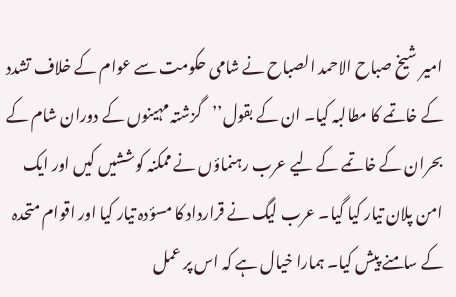امیر شیخ صباح الاحمد الصباح نے شامی حکومت سے عوام کے خلاف تشدد کے خاتمے کا مطالبہ کیا۔ ان کے بقول’’گزشتہ مہینوں کے دوران شام کے بحران کے خاتمے کے لیے عرب رہنماؤں نے ممکنہ کوششیں کیں اور ایک امن پلان تیار کیا گیا۔ عرب لیگ نے قرارداد کا مسؤدہ تیار کیا اور اقوام متحدہ کے سامنے پیش کیا۔ ہمارا خیال ہے کہ اس پر عمل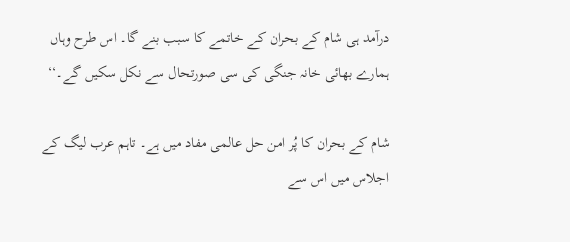درآمد ہی شام کے بحران کے خاتمے کا سبب بنے گا۔ اس طرح وہاں ہمارے بھائی خانہ جنگی کی سی صورتحال سے نکل سکیں گے۔‘‘

شام کے بحران کا پُر امن حل عالمی مفاد میں ہے۔ تاہم عرب لیگ کے اجلاس میں اس سے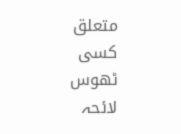متعلق کسی ٹھوس لائحہ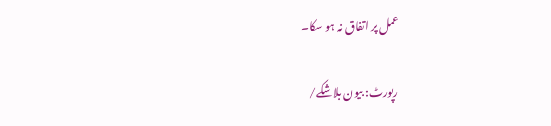عمل پر اتفاق نہ ہو سکا۔

رپورٹ: بیون بلاشکے/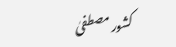کشور مصطفیٰ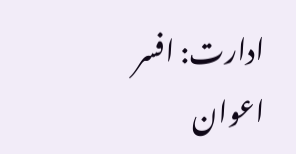ادارت: افسر اعوان